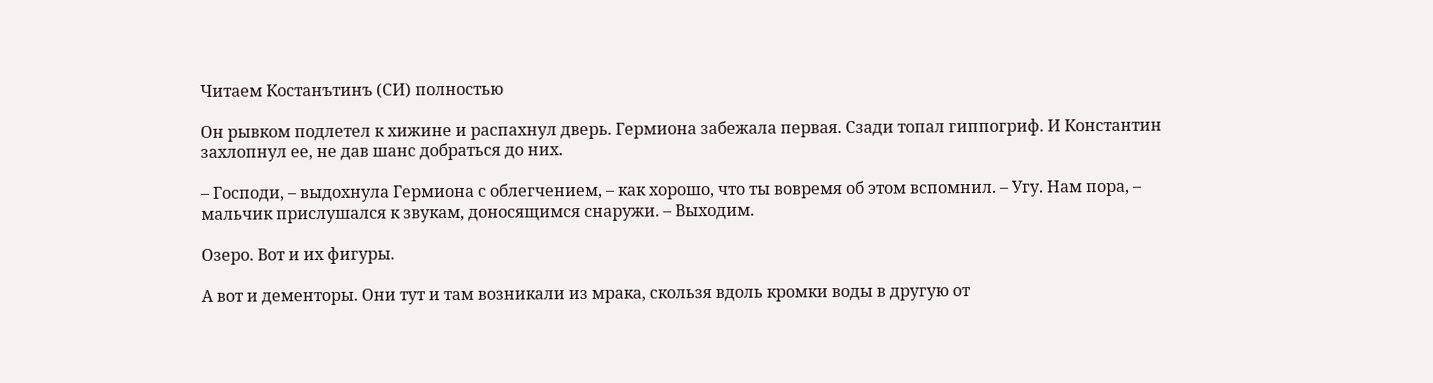Читаем Костанътинъ (СИ) полностью

Он рывком подлетел к хижине и распахнул дверь. Гермиона забежала первая. Сзади топал гиппогриф. И Константин захлопнул ее, не дав шанс добраться до них.

– Господи, – выдохнула Гермиона с облегчением, – как хорошо, что ты вовремя об этом вспомнил. – Угу. Нам пора, – мальчик прислушался к звукам, доносящимся снаружи. – Выходим.

Озеро. Вот и их фигуры.

А вот и дементоры. Они тут и там возникали из мрака, скользя вдоль кромки воды в другую от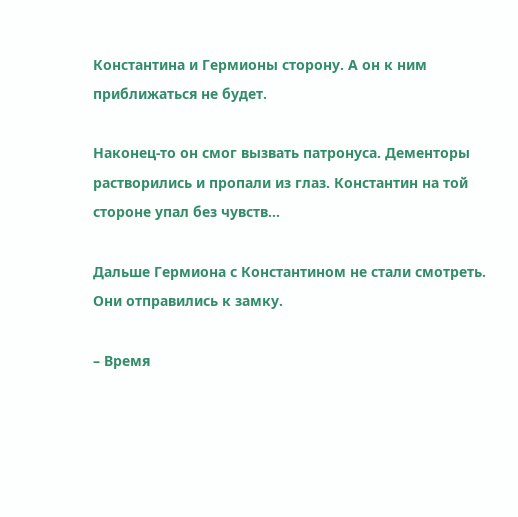Константина и Гермионы сторону. А он к ним приближаться не будет.

Наконец-то он смог вызвать патронуса. Дементоры растворились и пропали из глаз. Константин на той стороне упал без чувств...

Дальше Гермиона с Константином не стали смотреть. Они отправились к замку.

– Время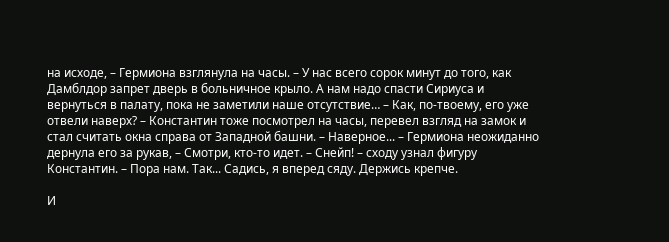на исходе, – Гермиона взглянула на часы. – У нас всего сорок минут до того, как Дамблдор запрет дверь в больничное крыло. А нам надо спасти Сириуса и вернуться в палату, пока не заметили наше отсутствие… – Как, по-твоему, его уже отвели наверх? – Константин тоже посмотрел на часы, перевел взгляд на замок и стал считать окна справа от Западной башни. – Наверное... – Гермиона неожиданно дернула его за рукав, – Смотри, кто-то идет. – Снейп! – сходу узнал фигуру Константин. – Пора нам. Так... Садись, я вперед сяду. Держись крепче.

И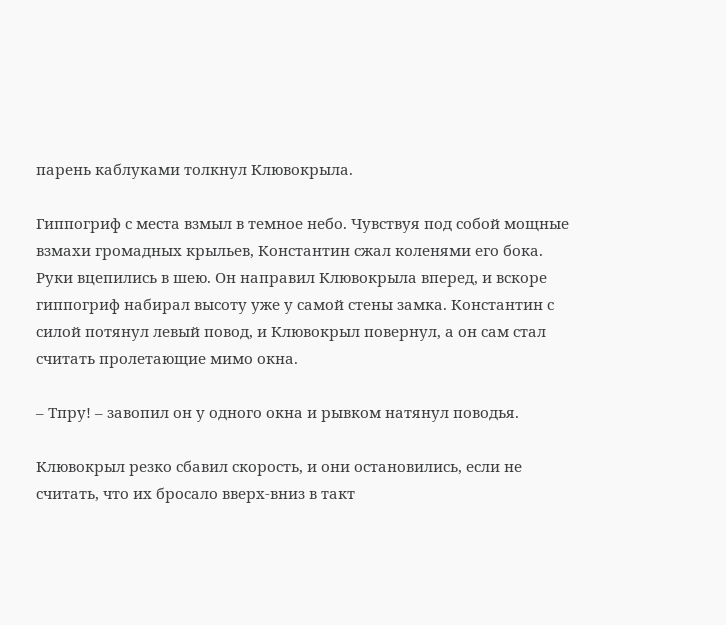парень каблуками толкнул Клювокрыла.

Гиппогриф с места взмыл в темное небо. Чувствуя под собой мощные взмахи громадных крыльев, Константин сжал коленями его бока. Руки вцепились в шею. Он направил Клювокрыла вперед, и вскоре гиппогриф набирал высоту уже у самой стены замка. Константин с силой потянул левый повод, и Клювокрыл повернул, а он сам стал считать пролетающие мимо окна.

– Тпру! – завопил он у одного окна и рывком натянул поводья.

Клювокрыл резко сбавил скорость, и они остановились, если не считать, что их бросало вверх-вниз в такт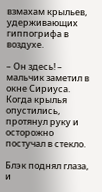взмахам крыльев, удерживающих гиппогрифа в воздухе.

– Он здесь! – мальчик заметил в окне Сириуса. Когда крылья опустились, протянул руку и осторожно постучал в стекло.

Блэк поднял глаза, и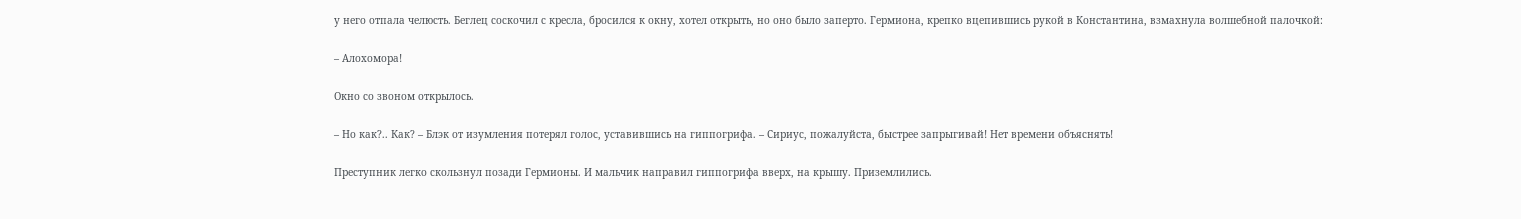у него отпала челюсть. Беглец соскочил с кресла, бросился к окну, хотел открыть, но оно было заперто. Гермиона, крепко вцепившись рукой в Константина, взмахнула волшебной палочкой:

– Алохомора!

Окно со звоном открылось.

– Но как?.. Как? – Блэк от изумления потерял голос, уставившись на гиппогрифа. – Сириус, пожалуйста, быстрее запрыгивай! Нет времени объяснять!

Преступник легко скользнул позади Гермионы. И мальчик направил гиппогрифа вверх, на крышу. Приземлились.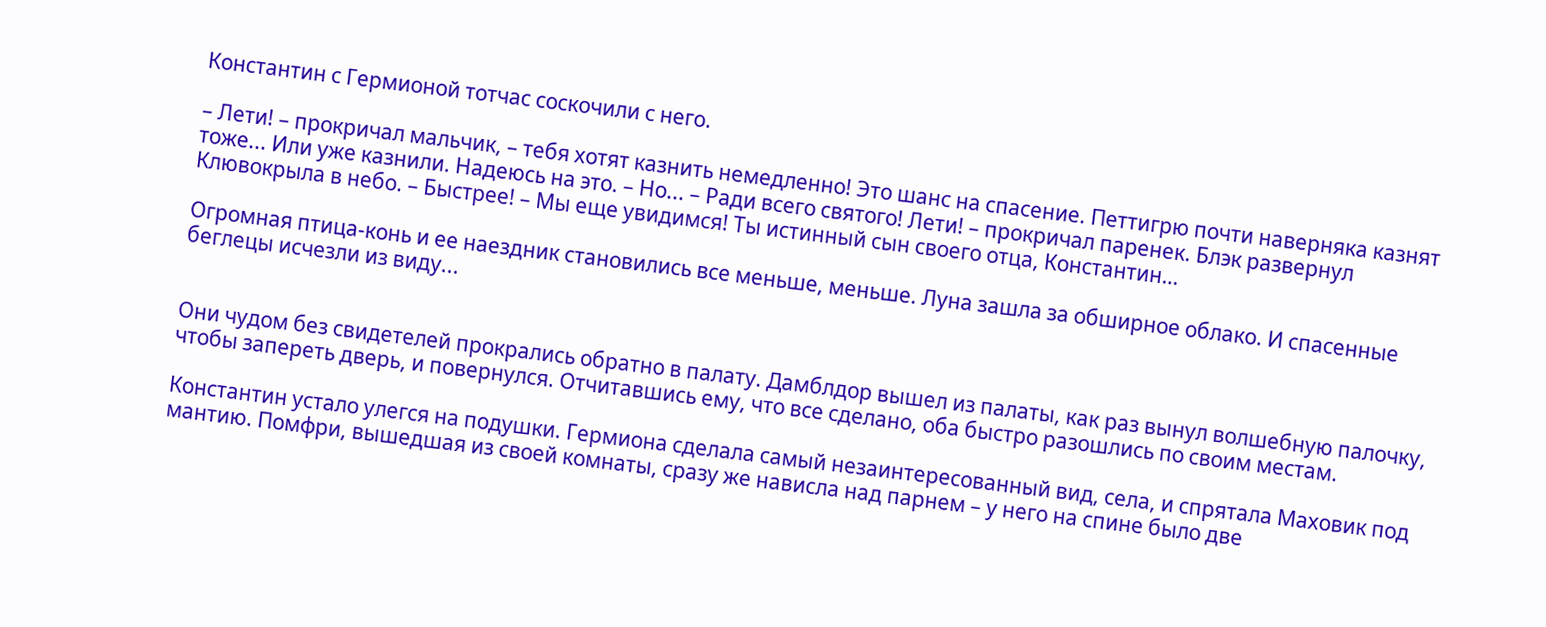Константин с Гермионой тотчас соскочили с него.

– Лети! – прокричал мальчик, – тебя хотят казнить немедленно! Это шанс на спасение. Петтигрю почти наверняка казнят тоже... Или уже казнили. Надеюсь на это. – Но... – Ради всего святого! Лети! – прокричал паренек. Блэк развернул Клювокрыла в небо. – Быстрее! – Мы еще увидимся! Ты истинный сын своего отца, Константин…

Огромная птица-конь и ее наездник становились все меньше, меньше. Луна зашла за обширное облако. И спасенные беглецы исчезли из виду...


Они чудом без свидетелей прокрались обратно в палату. Дамблдор вышел из палаты, как раз вынул волшебную палочку, чтобы запереть дверь, и повернулся. Отчитавшись ему, что все сделано, оба быстро разошлись по своим местам.

Константин устало улегся на подушки. Гермиона сделала самый незаинтересованный вид, села, и спрятала Маховик под мантию. Помфри, вышедшая из своей комнаты, сразу же нависла над парнем – у него на спине было две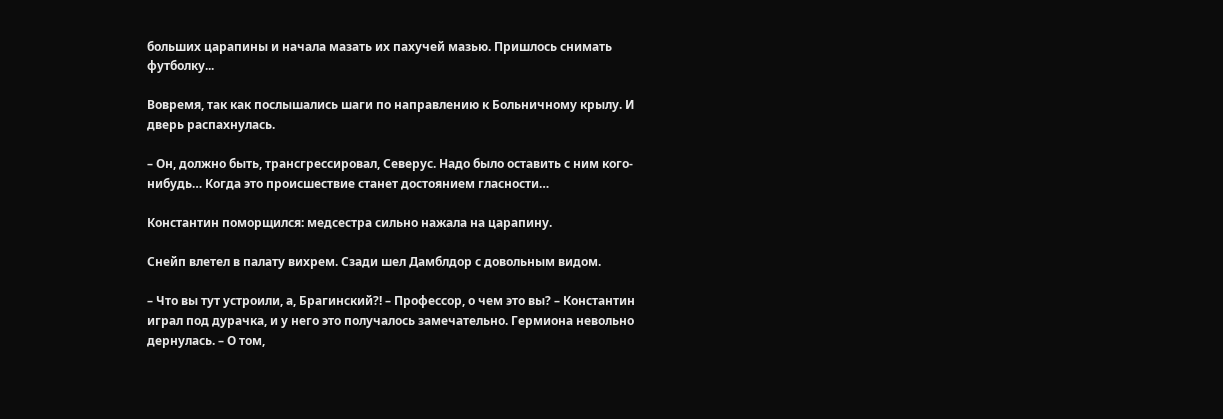больших царапины и начала мазать их пахучей мазью. Пришлось снимать футболку...

Вовремя, так как послышались шаги по направлению к Больничному крылу. И дверь распахнулась.

– Он, должно быть, трансгрессировал, Северус. Надо было оставить с ним кого-нибудь… Когда это происшествие станет достоянием гласности…

Константин поморщился: медсестра сильно нажала на царапину.

Снейп влетел в палату вихрем. Сзади шел Дамблдор с довольным видом.

– Что вы тут устроили, а, Брагинский?! – Профессор, о чем это вы? – Константин играл под дурачка, и у него это получалось замечательно. Гермиона невольно дернулась. – О том,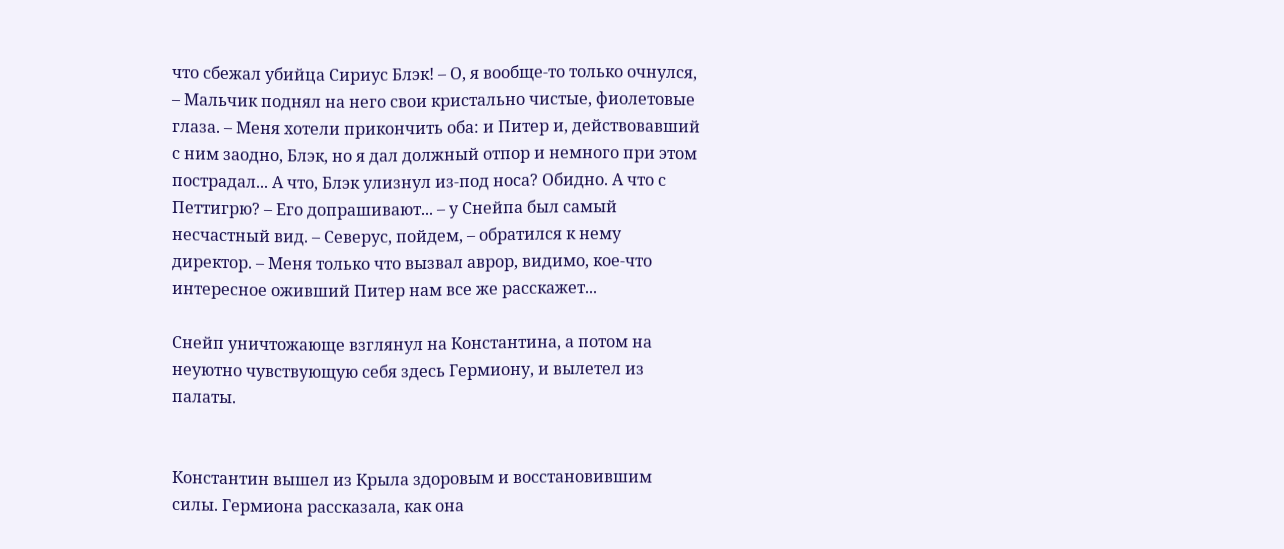что сбежал убийца Сириус Блэк! – О, я вообще-то только очнулся, – Мальчик поднял на него свои кристально чистые, фиолетовые глаза. – Меня хотели прикончить оба: и Питер и, действовавший с ним заодно, Блэк, но я дал должный отпор и немного при этом пострадал... А что, Блэк улизнул из-под носа? Обидно. А что с Петтигрю? – Его допрашивают... – у Снейпа был самый несчастный вид. – Северус, пойдем, – обратился к нему директор. – Меня только что вызвал аврор, видимо, кое-что интересное оживший Питер нам все же расскажет...

Снейп уничтожающе взглянул на Константина, а потом на неуютно чувствующую себя здесь Гермиону, и вылетел из палаты.


Константин вышел из Крыла здоровым и восстановившим силы. Гермиона рассказала, как она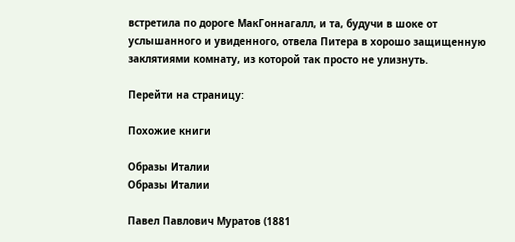встретила по дороге МакГоннагалл, и та, будучи в шоке от услышанного и увиденного, отвела Питера в хорошо защищенную заклятиями комнату, из которой так просто не улизнуть.

Перейти на страницу:

Похожие книги

Образы Италии
Образы Италии

Павел Павлович Муратов (1881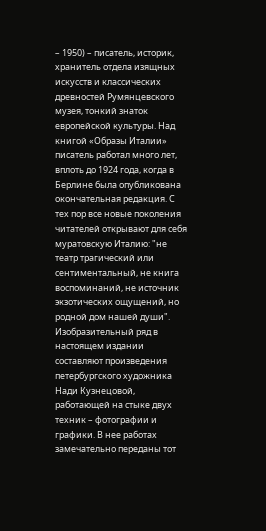– 1950) – писатель, историк, хранитель отдела изящных искусств и классических древностей Румянцевского музея, тонкий знаток европейской культуры. Над книгой «Образы Италии» писатель работал много лет, вплоть до 1924 года, когда в Берлине была опубликована окончательная редакция. С тех пор все новые поколения читателей открывают для себя муратовскую Италию: "не театр трагический или сентиментальный, не книга воспоминаний, не источник экзотических ощущений, но родной дом нашей души". Изобразительный ряд в настоящем издании составляют произведения петербургского художника Нади Кузнецовой, работающей на стыке двух техник – фотографии и графики. В нее работах замечательно переданы тот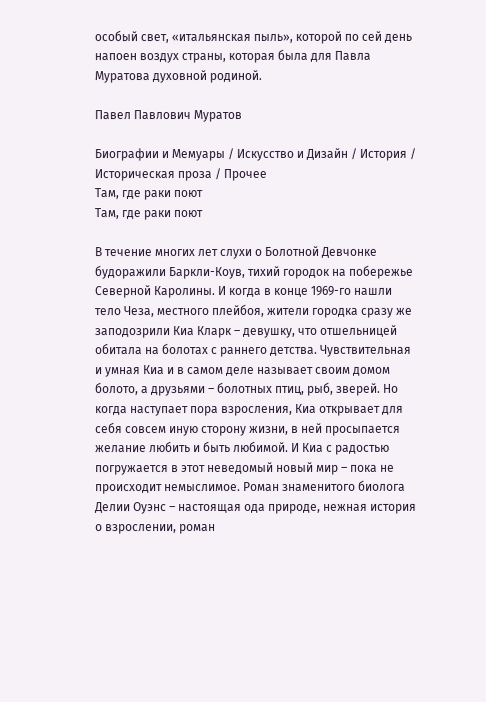особый свет, «итальянская пыль», которой по сей день напоен воздух страны, которая была для Павла Муратова духовной родиной.

Павел Павлович Муратов

Биографии и Мемуары / Искусство и Дизайн / История / Историческая проза / Прочее
Там, где раки поют
Там, где раки поют

В течение многих лет слухи о Болотной Девчонке будоражили Баркли-Коув, тихий городок на побережье Северной Каролины. И когда в конце 1969-го нашли тело Чеза, местного плейбоя, жители городка сразу же заподозрили Киа Кларк – девушку, что отшельницей обитала на болотах с раннего детства. Чувствительная и умная Киа и в самом деле называет своим домом болото, а друзьями – болотных птиц, рыб, зверей. Но когда наступает пора взросления, Киа открывает для себя совсем иную сторону жизни, в ней просыпается желание любить и быть любимой. И Киа с радостью погружается в этот неведомый новый мир – пока не происходит немыслимое. Роман знаменитого биолога Делии Оуэнс – настоящая ода природе, нежная история о взрослении, роман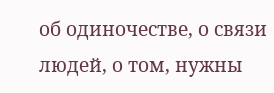об одиночестве, о связи людей, о том, нужны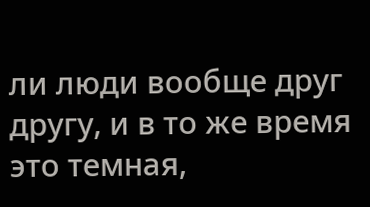ли люди вообще друг другу, и в то же время это темная,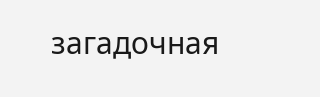загадочная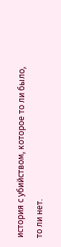история с убийством, которое то ли было, то ли нет.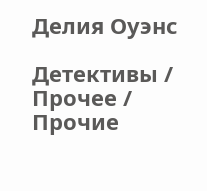Делия Оуэнс

Детективы / Прочее / Прочие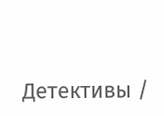Детективы /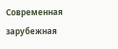Современная зарубежная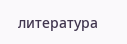литература